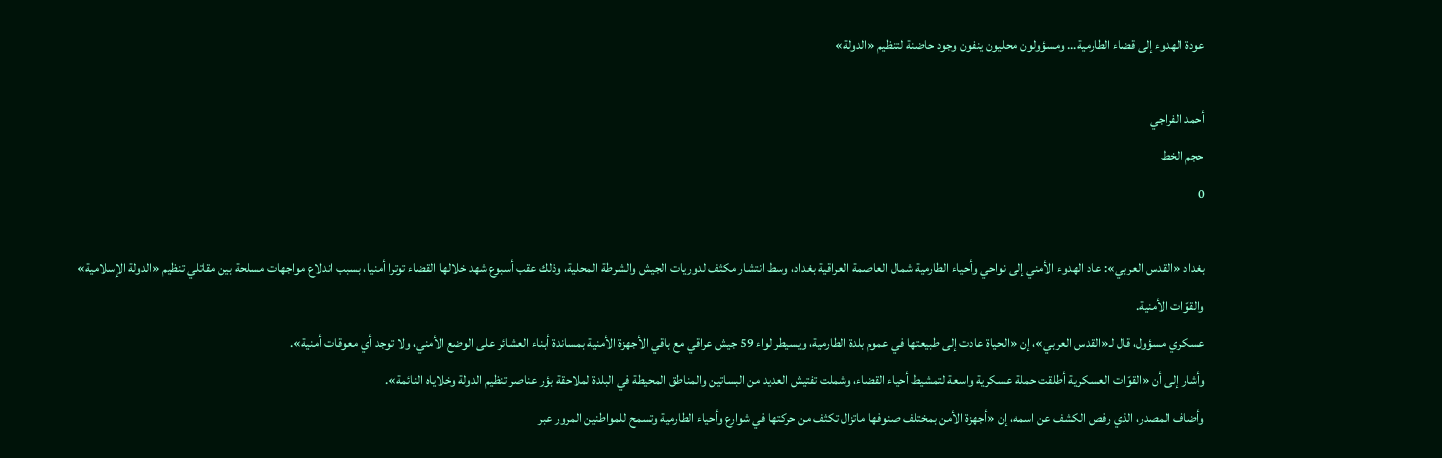عودة الهدوء إلى قضاء الطارمية… ومسؤولون محليون ينفون وجود حاضنة لتنظيم «الدولة»

أحمد الفراجي
حجم الخط
0

بغداد «القدس العربي»: عاد الهدوء الأمني إلى نواحي وأحياء الطارمية شمال العاصمة العراقية بغداد، وسط انتشار مكثف لدوريات الجيش والشرطة المحلية، وذلك عقب أسبوع شهد خلالها القضاء توترا أمنيا، بسبب اندلاع مواجهات مسلحة بين مقاتلي تنظيم «الدولة الإسلامية» والقوّات الأمنية.
عسكري مسؤول، قال لـ«القدس العربي»، إن «الحياة عادت إلى طبيعتها في عموم بلدة الطارمية، ويسيطر لواء 59 جيش عراقي مع باقي الأجهزة الأمنية بمساندة أبناء العشائر على الوضع الأمني، ولا توجد أي معوقات أمنية».
وأشار إلى أن «القوّات العسكرية أطلقت حملة عسكرية واسعة لتمشيط أحياء القضاء، وشملت تفتيش العديد من البساتين والمناطق المحيطة في البلدة لملاحقة بؤر عناصر تنظيم الدولة وخلاياه النائمة».
وأضاف المصدر، الذي رفص الكشف عن اسمه، إن «أجهزة الأمن بمختلف صنوفها ماتزال تكثف من حركتها في شوارع وأحياء الطارمية وتسمح للمواطنين المرور عبر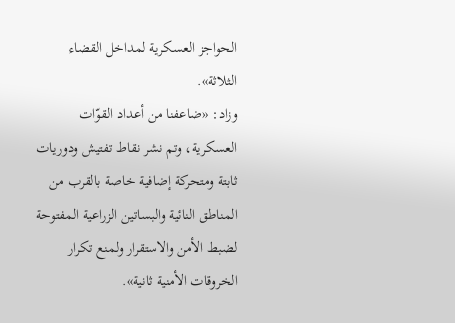الحواجز العسكرية لمداخل القضاء الثلاثة».
وزاد: «ضاعفنا من أعداد القوّات العسكرية، وتم نشر نقاط تفتيش ودوريات ثابتة ومتحركة إضافية خاصة بالقرب من المناطق النائية والبساتين الزراعية المفتوحة لضبط الأمن والاستقرار ولمنع تكرار الخروقات الأمنية ثانية».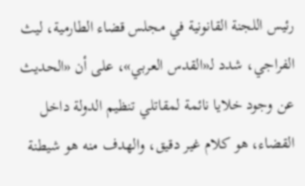رئيس اللجنة القانونية في مجلس قضاء الطارمية، ليث الفراجي، شدد لـ«القدس العربي»، على أن «الحديث عن وجود خلايا نائمة لمقاتلي تنظيم الدولة داخل القضاء، هو كلام غير دقيق، والهدف منه هو شيطنة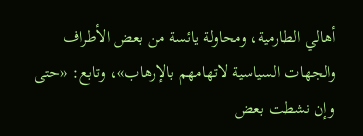أهالي الطارمية، ومحاولة يائسة من بعض الأطراف والجهات السياسية لاتهامهم بالإرهاب»، وتابع: «حتى وإن نشطت بعض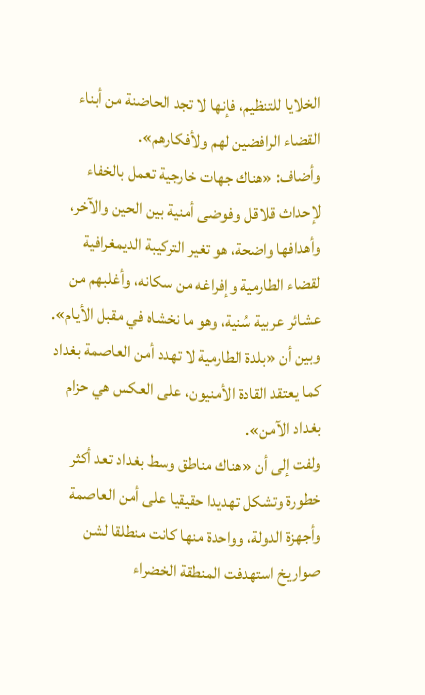الخلايا للتنظيم، فإنها لا تجد الحاضنة من أبناء القضاء الرافضين لهم ولأفكارهم».
وأضاف: «هناك جهات خارجية تعمل بالخفاء لإحداث قلاقل وفوضى أمنية بين الحين والآخر، وأهدافها واضحة، هو تغير التركيبة الديمغرافية لقضاء الطارمية وإفراغه من سكانه، وأغلبهم من عشائر عربية سُنية، وهو ما نخشاه في مقبل الأيام».
وبين أن «بلدة الطارمية لا تهدد أمن العاصمة بغداد كما يعتقد القادة الأمنيون، على العكس هي حزام بغداد الآمن».
ولفت إلى أن «هناك مناطق وسط بغداد تعد أكثر خطورة وتشكل تهديدا حقيقيا على أمن العاصمة وأجهزة الدولة، وواحدة منها كانت منطلقا لشن صواريخ استهدفت المنطقة الخضراء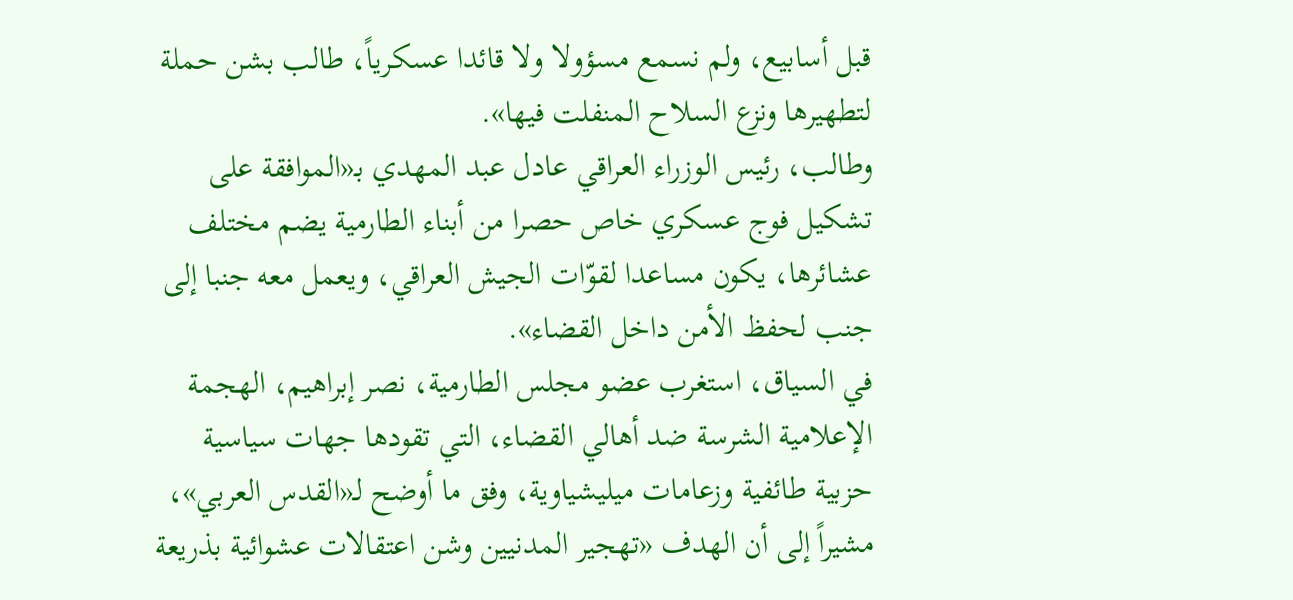قبل أسابيع، ولم نسمع مسؤولا ولا قائدا عسكرياً، طالب بشن حملة لتطهيرها ونزع السلاح المنفلت فيها».
وطالب، رئيس الوزراء العراقي عادل عبد المهدي بـ«الموافقة على تشكيل فوج عسكري خاص حصرا من أبناء الطارمية يضم مختلف عشائرها، يكون مساعدا لقوّات الجيش العراقي، ويعمل معه جنبا إلى جنب لحفظ الأمن داخل القضاء».
في السياق، استغرب عضو مجلس الطارمية، نصر إبراهيم، الهجمة الإعلامية الشرسة ضد أهالي القضاء، التي تقودها جهات سياسية حزبية طائفية وزعامات ميليشياوية، وفق ما أوضح لـ«القدس العربي»، مشيراً إلى أن الهدف «تهجير المدنيين وشن اعتقالات عشوائية بذريعة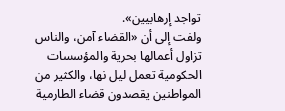تواجد إرهابيين».
ولفت إلى أن «القضاء آمن، والناس تزاول أعمالها بحرية والمؤسسات الحكومية تعمل ليل نها، والكثير من المواطنين يقصدون قضاء الطارمية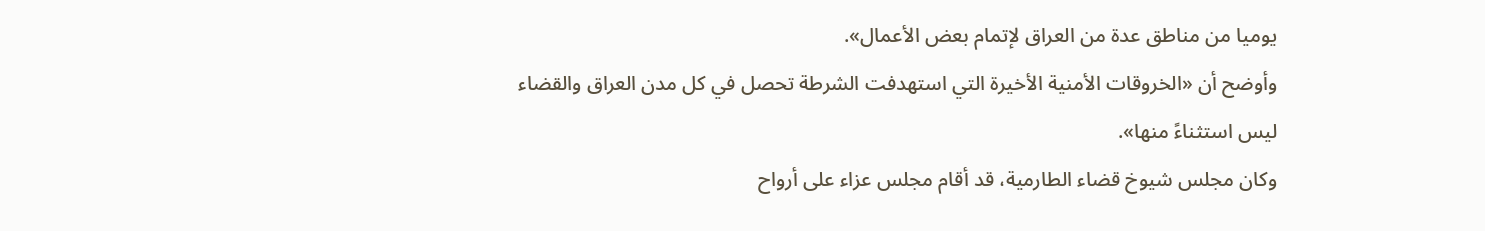يوميا من مناطق عدة من العراق لإتمام بعض الأعمال».
وأوضح أن «الخروقات الأمنية الأخيرة التي استهدفت الشرطة تحصل في كل مدن العراق والقضاء ليس استثناءً منها».
وكان مجلس شيوخ قضاء الطارمية، قد أقام مجلس عزاء على أرواح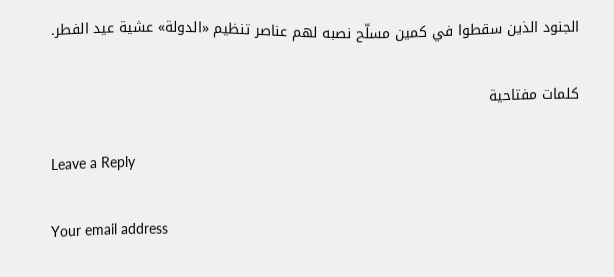الجنود الذين سقطوا في كمين مسلّح نصبه لهم عناصر تنظيم «الدولة» عشية عيد الفطر.

كلمات مفتاحية

Leave a Reply

Your email address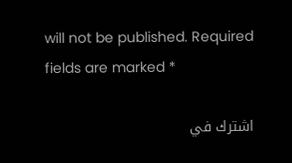will not be published. Required fields are marked *

اشترك في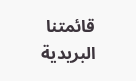قائمتنا البريدية